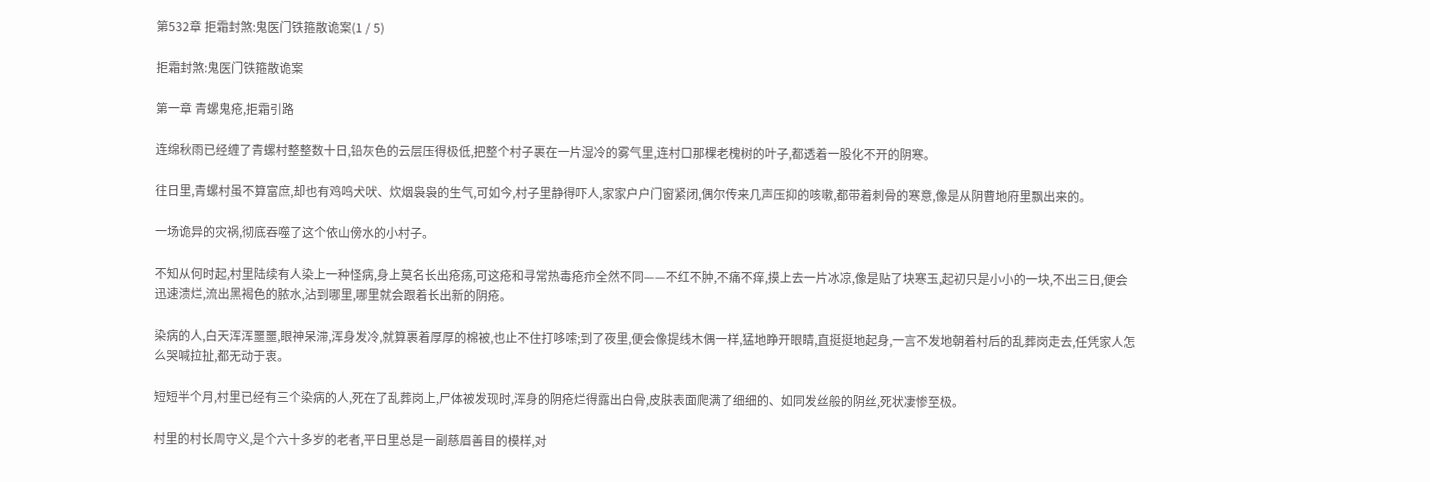第532章 拒霜封煞:鬼医门铁箍散诡案(1 / 5)

拒霜封煞:鬼医门铁箍散诡案

第一章 青螺鬼疮,拒霜引路

连绵秋雨已经缠了青螺村整整数十日,铅灰色的云层压得极低,把整个村子裹在一片湿冷的雾气里,连村口那棵老槐树的叶子,都透着一股化不开的阴寒。

往日里,青螺村虽不算富庶,却也有鸡鸣犬吠、炊烟袅袅的生气,可如今,村子里静得吓人,家家户户门窗紧闭,偶尔传来几声压抑的咳嗽,都带着刺骨的寒意,像是从阴曹地府里飘出来的。

一场诡异的灾祸,彻底吞噬了这个依山傍水的小村子。

不知从何时起,村里陆续有人染上一种怪病,身上莫名长出疮疡,可这疮和寻常热毒疮疖全然不同——不红不肿,不痛不痒,摸上去一片冰凉,像是贴了块寒玉,起初只是小小的一块,不出三日,便会迅速溃烂,流出黑褐色的脓水,沾到哪里,哪里就会跟着长出新的阴疮。

染病的人,白天浑浑噩噩,眼神呆滞,浑身发冷,就算裹着厚厚的棉被,也止不住打哆嗦;到了夜里,便会像提线木偶一样,猛地睁开眼睛,直挺挺地起身,一言不发地朝着村后的乱葬岗走去,任凭家人怎么哭喊拉扯,都无动于衷。

短短半个月,村里已经有三个染病的人,死在了乱葬岗上,尸体被发现时,浑身的阴疮烂得露出白骨,皮肤表面爬满了细细的、如同发丝般的阴丝,死状凄惨至极。

村里的村长周守义,是个六十多岁的老者,平日里总是一副慈眉善目的模样,对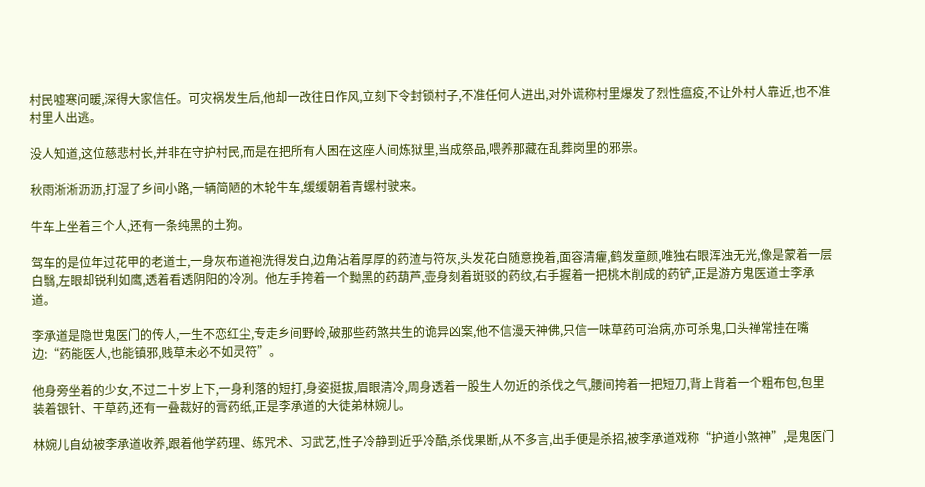村民嘘寒问暖,深得大家信任。可灾祸发生后,他却一改往日作风,立刻下令封锁村子,不准任何人进出,对外谎称村里爆发了烈性瘟疫,不让外村人靠近,也不准村里人出逃。

没人知道,这位慈悲村长,并非在守护村民,而是在把所有人困在这座人间炼狱里,当成祭品,喂养那藏在乱葬岗里的邪祟。

秋雨淅淅沥沥,打湿了乡间小路,一辆简陋的木轮牛车,缓缓朝着青螺村驶来。

牛车上坐着三个人,还有一条纯黑的土狗。

驾车的是位年过花甲的老道士,一身灰布道袍洗得发白,边角沾着厚厚的药渣与符灰,头发花白随意挽着,面容清癯,鹤发童颜,唯独右眼浑浊无光,像是蒙着一层白翳,左眼却锐利如鹰,透着看透阴阳的冷冽。他左手挎着一个黝黑的药葫芦,壶身刻着斑驳的药纹,右手握着一把桃木削成的药铲,正是游方鬼医道士李承道。

李承道是隐世鬼医门的传人,一生不恋红尘,专走乡间野岭,破那些药煞共生的诡异凶案,他不信漫天神佛,只信一味草药可治病,亦可杀鬼,口头禅常挂在嘴边:“药能医人,也能镇邪,贱草未必不如灵符”。

他身旁坐着的少女,不过二十岁上下,一身利落的短打,身姿挺拔,眉眼清冷,周身透着一股生人勿近的杀伐之气,腰间挎着一把短刀,背上背着一个粗布包,包里装着银针、干草药,还有一叠裁好的膏药纸,正是李承道的大徒弟林婉儿。

林婉儿自幼被李承道收养,跟着他学药理、练咒术、习武艺,性子冷静到近乎冷酷,杀伐果断,从不多言,出手便是杀招,被李承道戏称“护道小煞神”,是鬼医门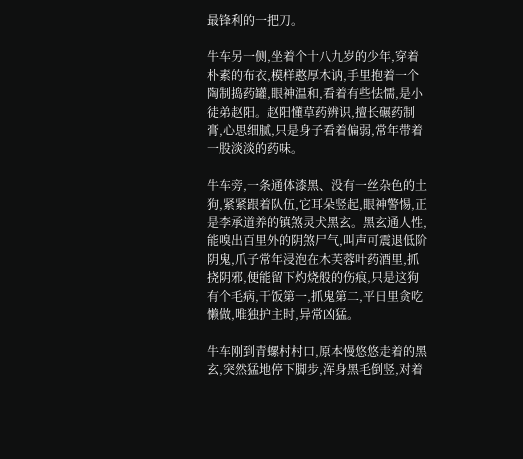最锋利的一把刀。

牛车另一侧,坐着个十八九岁的少年,穿着朴素的布衣,模样憨厚木讷,手里抱着一个陶制捣药罐,眼神温和,看着有些怯懦,是小徒弟赵阳。赵阳懂草药辨识,擅长碾药制膏,心思细腻,只是身子看着偏弱,常年带着一股淡淡的药味。

牛车旁,一条通体漆黑、没有一丝杂色的土狗,紧紧跟着队伍,它耳朵竖起,眼神警惕,正是李承道养的镇煞灵犬黑玄。黑玄通人性,能嗅出百里外的阴煞尸气,叫声可震退低阶阴鬼,爪子常年浸泡在木芙蓉叶药酒里,抓挠阴邪,便能留下灼烧般的伤痕,只是这狗有个毛病,干饭第一,抓鬼第二,平日里贪吃懒做,唯独护主时,异常凶猛。

牛车刚到青螺村村口,原本慢悠悠走着的黑玄,突然猛地停下脚步,浑身黑毛倒竖,对着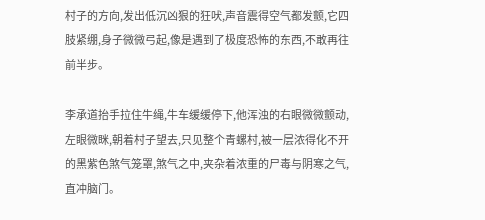村子的方向,发出低沉凶狠的狂吠,声音震得空气都发颤,它四肢紧绷,身子微微弓起,像是遇到了极度恐怖的东西,不敢再往前半步。

李承道抬手拉住牛绳,牛车缓缓停下,他浑浊的右眼微微颤动,左眼微眯,朝着村子望去,只见整个青螺村,被一层浓得化不开的黑紫色煞气笼罩,煞气之中,夹杂着浓重的尸毒与阴寒之气,直冲脑门。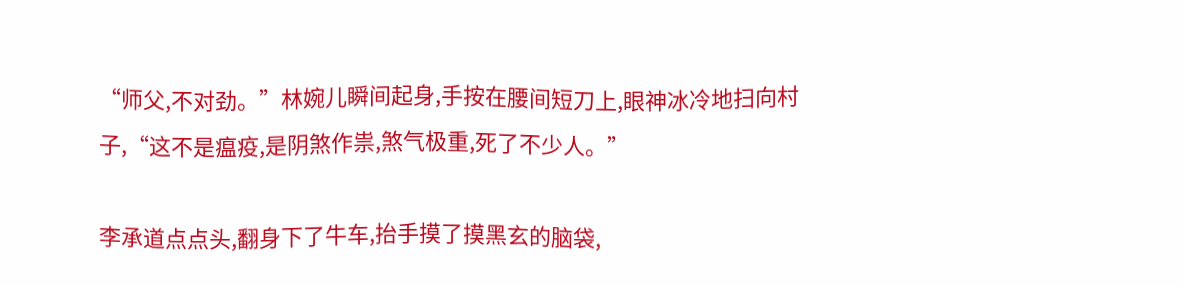“师父,不对劲。”林婉儿瞬间起身,手按在腰间短刀上,眼神冰冷地扫向村子,“这不是瘟疫,是阴煞作祟,煞气极重,死了不少人。”

李承道点点头,翻身下了牛车,抬手摸了摸黑玄的脑袋,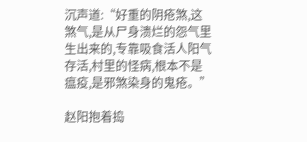沉声道:“好重的阴疮煞,这煞气,是从尸身溃烂的怨气里生出来的,专靠吸食活人阳气存活,村里的怪病,根本不是瘟疫,是邪煞染身的鬼疮。”

赵阳抱着捣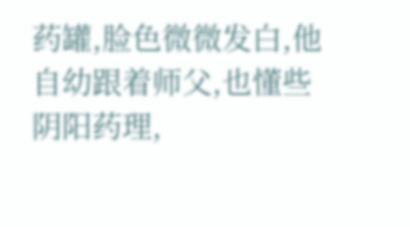药罐,脸色微微发白,他自幼跟着师父,也懂些阴阳药理,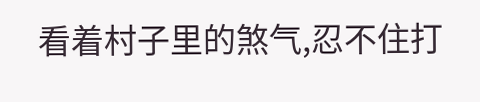看着村子里的煞气,忍不住打